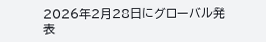2026年2月28日にグローバル発表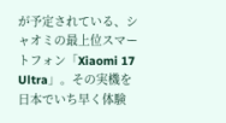が予定されている、シャオミの最上位スマートフォン「Xiaomi 17 Ultra」。その実機を日本でいち早く体験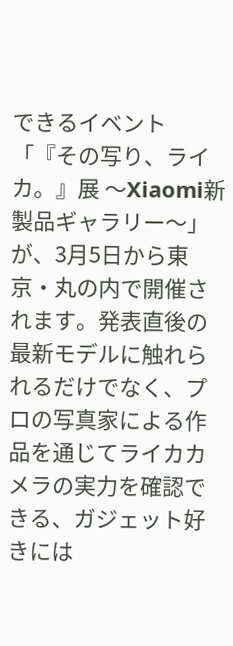できるイベント「『その写り、ライカ。』展 〜Xiaomi新製品ギャラリー〜」が、3月5日から東京・丸の内で開催されます。発表直後の最新モデルに触れられるだけでなく、プロの写真家による作品を通じてライカカメラの実力を確認できる、ガジェット好きには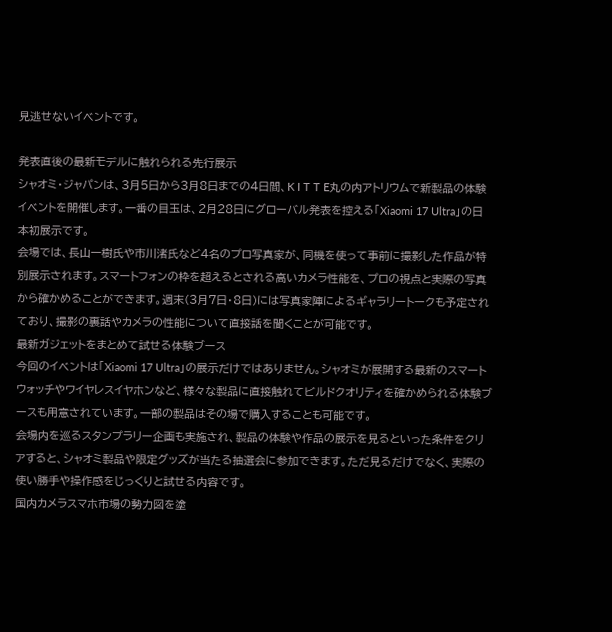見逃せないイベントです。

発表直後の最新モデルに触れられる先行展示
シャオミ・ジャパンは、3月5日から3月8日までの4日間、K I T T E丸の内アトリウムで新製品の体験イベントを開催します。一番の目玉は、2月28日にグローバル発表を控える「Xiaomi 17 Ultra」の日本初展示です。
会場では、長山一樹氏や市川渚氏など4名のプロ写真家が、同機を使って事前に撮影した作品が特別展示されます。スマートフォンの枠を超えるとされる高いカメラ性能を、プロの視点と実際の写真から確かめることができます。週末(3月7日・8日)には写真家陣によるギャラリートークも予定されており、撮影の裏話やカメラの性能について直接話を聞くことが可能です。
最新ガジェットをまとめて試せる体験ブース
今回のイベントは「Xiaomi 17 Ultra」の展示だけではありません。シャオミが展開する最新のスマートウォッチやワイヤレスイヤホンなど、様々な製品に直接触れてビルドクオリティを確かめられる体験ブースも用意されています。一部の製品はその場で購入することも可能です。
会場内を巡るスタンプラリー企画も実施され、製品の体験や作品の展示を見るといった条件をクリアすると、シャオミ製品や限定グッズが当たる抽選会に参加できます。ただ見るだけでなく、実際の使い勝手や操作感をじっくりと試せる内容です。
国内カメラスマホ市場の勢力図を塗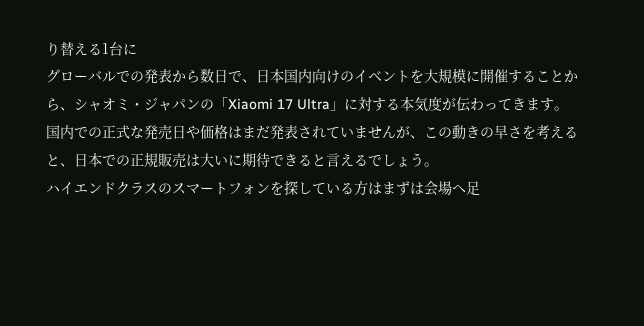り替える1台に
グローバルでの発表から数日で、日本国内向けのイベントを大規模に開催することから、シャオミ・ジャパンの「Xiaomi 17 Ultra」に対する本気度が伝わってきます。国内での正式な発売日や価格はまだ発表されていませんが、この動きの早さを考えると、日本での正規販売は大いに期待できると言えるでしょう。
ハイエンドクラスのスマートフォンを探している方はまずは会場へ足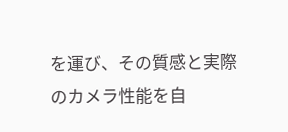を運び、その質感と実際のカメラ性能を自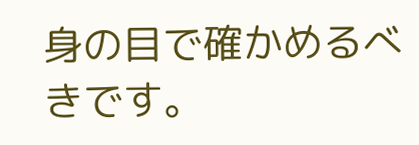身の目で確かめるべきです。